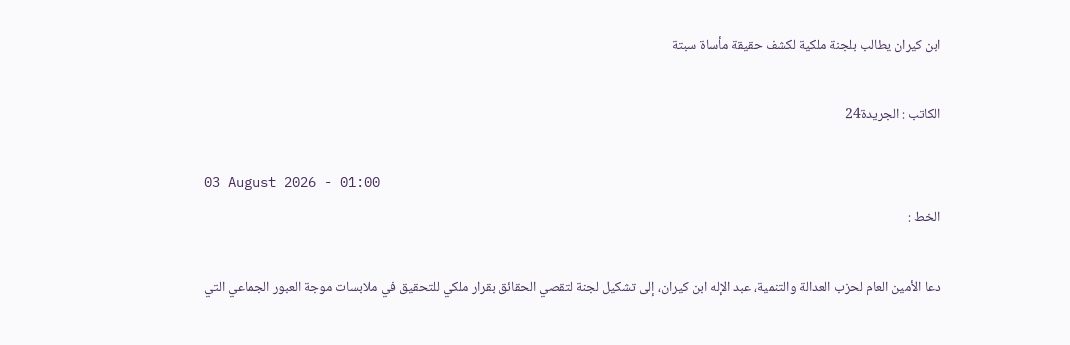ابن كيران يطالب بلجنة ملكية لكشف حقيقة مأساة سبتة

الكاتب : الجريدة24

03 August 2026 - 01:00
الخط :

دعا الأمين العام لحزب العدالة والتنمية، عبد الإله ابن كيران، إلى تشكيل لجنة لتقصي الحقائق بقرار ملكي للتحقيق في ملابسات موجة العبور الجماعي التي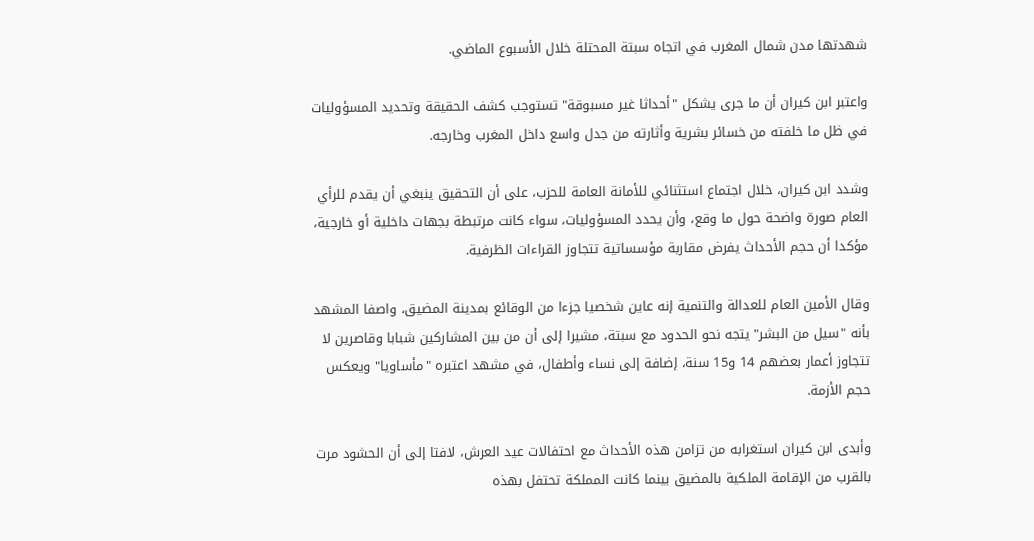شهدتها مدن شمال المغرب في اتجاه سبتة المحتلة خلال الأسبوع الماضي.

واعتبر ابن كيران أن ما جرى يشكل "أحداثا غير مسبوقة" تستوجب كشف الحقيقة وتحديد المسؤوليات في ظل ما خلفته من خسائر بشرية وأثارته من جدل واسع داخل المغرب وخارجه.

وشدد ابن كيران، خلال اجتماع استثنائي للأمانة العامة للحزب، على أن التحقيق ينبغي أن يقدم للرأي العام صورة واضحة حول ما وقع، وأن يحدد المسؤوليات، سواء كانت مرتبطة بجهات داخلية أو خارجية، مؤكدا أن حجم الأحداث يفرض مقاربة مؤسساتية تتجاوز القراءات الظرفية.

وقال الأمين العام للعدالة والتنمية إنه عاين شخصيا جزءا من الوقائع بمدينة المضيق، واصفا المشهد بأنه "سيل من البشر" يتجه نحو الحدود مع سبتة، مشيرا إلى أن من بين المشاركين شبابا وقاصرين لا تتجاوز أعمار بعضهم 14 و15 سنة، إضافة إلى نساء وأطفال، في مشهد اعتبره "مأساويا" ويعكس حجم الأزمة.

وأبدى ابن كيران استغرابه من تزامن هذه الأحداث مع احتفالات عيد العرش، لافتا إلى أن الحشود مرت بالقرب من الإقامة الملكية بالمضيق بينما كانت المملكة تحتفل بهذه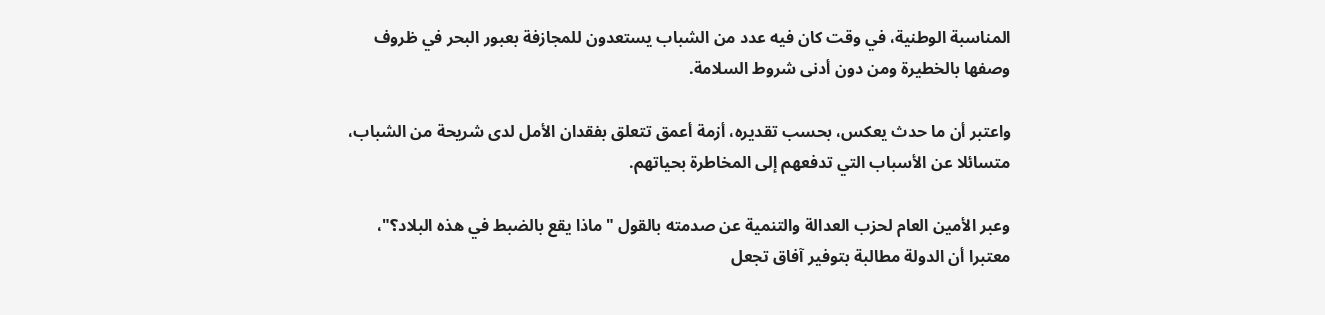المناسبة الوطنية، في وقت كان فيه عدد من الشباب يستعدون للمجازفة بعبور البحر في ظروف وصفها بالخطيرة ومن دون أدنى شروط السلامة.

واعتبر أن ما حدث يعكس، بحسب تقديره، أزمة أعمق تتعلق بفقدان الأمل لدى شريحة من الشباب، متسائلا عن الأسباب التي تدفعهم إلى المخاطرة بحياتهم.

وعبر الأمين العام لحزب العدالة والتنمية عن صدمته بالقول "ماذا يقع بالضبط في هذه البلاد؟"، معتبرا أن الدولة مطالبة بتوفير آفاق تجعل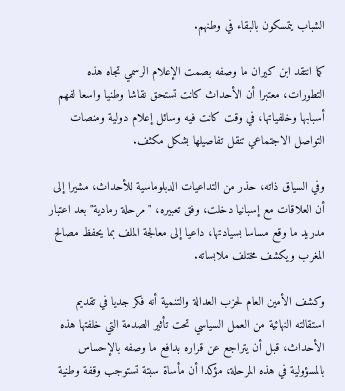الشباب يتمسكون بالبقاء في وطنهم.

كما انتقد ابن كيران ما وصفه بصمت الإعلام الرسمي تجاه هذه التطورات، معتبرا أن الأحداث كانت تستحق نقاشا وطنيا واسعا لفهم أسبابها وخلفياتها، في وقت كانت فيه وسائل إعلام دولية ومنصات التواصل الاجتماعي تنقل تفاصيلها بشكل مكثف.

وفي السياق ذاته، حذر من التداعيات الدبلوماسية للأحداث، مشيرا إلى أن العلاقات مع إسبانيا دخلت، وفق تعبيره، "مرحلة رمادية" بعد اعتبار مدريد ما وقع مساسا بسيادتها، داعيا إلى معالجة الملف بما يحفظ مصالح المغرب ويكشف مختلف ملابساته.

وكشف الأمين العام لحزب العدالة والتنمية أنه فكر جديا في تقديم استقالته النهائية من العمل السياسي تحت تأثير الصدمة التي خلفتها هذه الأحداث، قبل أن يتراجع عن قراره بدافع ما وصفه بالإحساس بالمسؤولية في هذه المرحلة، مؤكدا أن مأساة سبتة تستوجب وقفة وطنية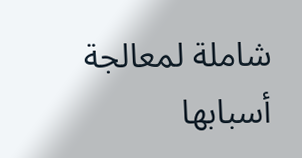شاملة لمعالجة أسبابها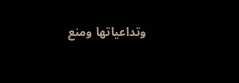وتداعياتها ومنع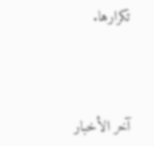تكرارها.



آخر الأخبار